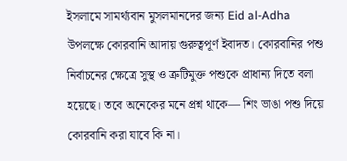ইসলামে সামর্থ্যবান মুসলমানদের জন্য Eid al-Adha উপলক্ষে কোরবানি আদায় গুরুত্বপূর্ণ ইবাদত। কোরবানির পশু নির্বাচনের ক্ষেত্রে সুস্থ ও ত্রুটিমুক্ত পশুকে প্রাধান্য দিতে বলা হয়েছে। তবে অনেকের মনে প্রশ্ন থাকে— শিং ভাঙা পশু দিয়ে কোরবানি করা যাবে কি না।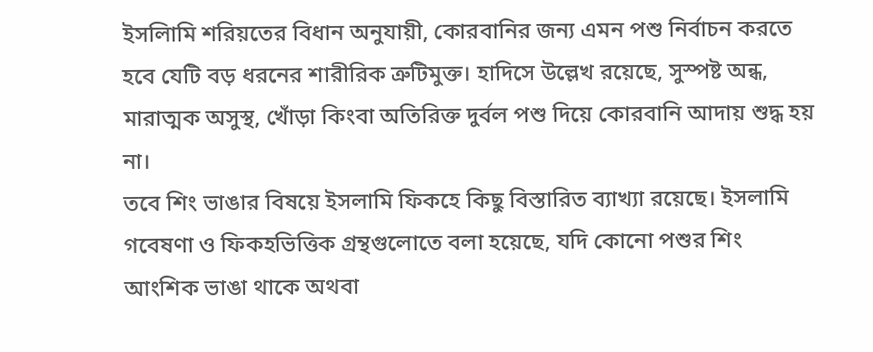ইসলিামি শরিয়তের বিধান অনুযায়ী, কোরবানির জন্য এমন পশু নির্বাচন করতে হবে যেটি বড় ধরনের শারীরিক ত্রুটিমুক্ত। হাদিসে উল্লেখ রয়েছে, সুস্পষ্ট অন্ধ, মারাত্মক অসুস্থ, খোঁড়া কিংবা অতিরিক্ত দুর্বল পশু দিয়ে কোরবানি আদায় শুদ্ধ হয় না।
তবে শিং ভাঙার বিষয়ে ইসলামি ফিকহে কিছু বিস্তারিত ব্যাখ্যা রয়েছে। ইসলামি গবেষণা ও ফিকহভিত্তিক গ্রন্থগুলোতে বলা হয়েছে, যদি কোনো পশুর শিং আংশিক ভাঙা থাকে অথবা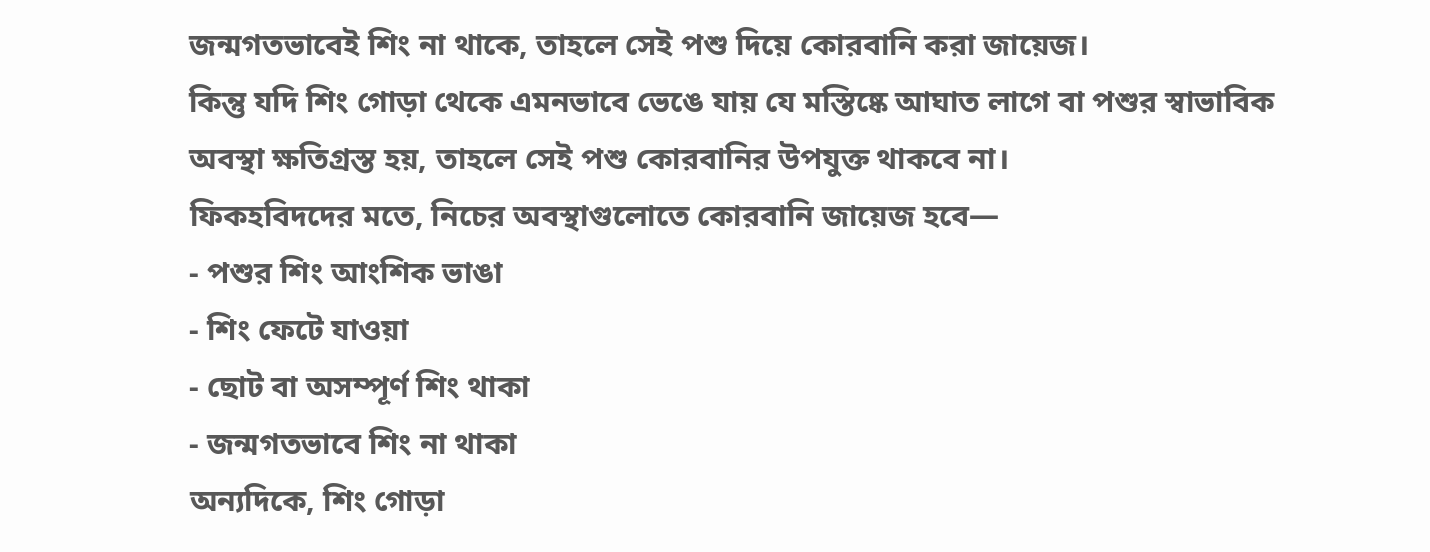জন্মগতভাবেই শিং না থাকে, তাহলে সেই পশু দিয়ে কোরবানি করা জায়েজ।
কিন্তু যদি শিং গোড়া থেকে এমনভাবে ভেঙে যায় যে মস্তিষ্কে আঘাত লাগে বা পশুর স্বাভাবিক অবস্থা ক্ষতিগ্রস্ত হয়, তাহলে সেই পশু কোরবানির উপযুক্ত থাকবে না।
ফিকহবিদদের মতে, নিচের অবস্থাগুলোতে কোরবানি জায়েজ হবে—
- পশুর শিং আংশিক ভাঙা
- শিং ফেটে যাওয়া
- ছোট বা অসম্পূর্ণ শিং থাকা
- জন্মগতভাবে শিং না থাকা
অন্যদিকে, শিং গোড়া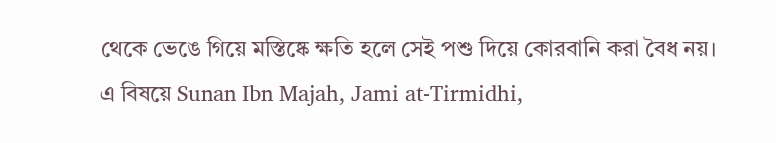থেকে ভেঙে গিয়ে মস্তিষ্কে ক্ষতি হলে সেই পশু দিয়ে কোরবানি করা বৈধ নয়।
এ বিষয়ে Sunan Ibn Majah, Jami at-Tirmidhi,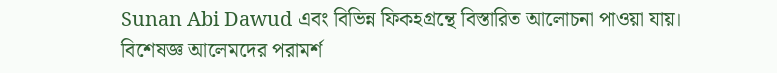Sunan Abi Dawud এবং বিভিন্ন ফিকহগ্রন্থে বিস্তারিত আলোচনা পাওয়া যায়।
বিশেষজ্ঞ আলেমদের পরামর্শ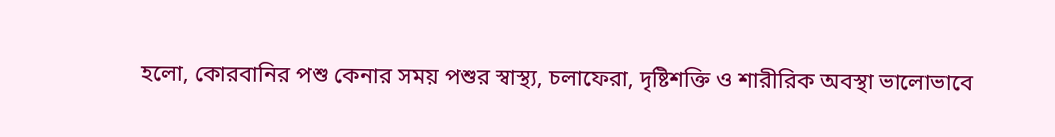হলো, কোরবানির পশু কেনার সময় পশুর স্বাস্থ্য, চলাফেরা, দৃষ্টিশক্তি ও শারীরিক অবস্থা ভালোভাবে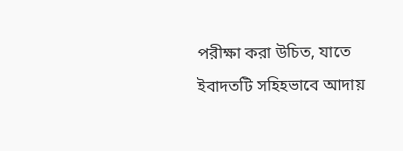পরীক্ষা করা উচিত, যাতে ইবাদতটি সহিহভাবে আদায়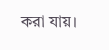করা যায়।